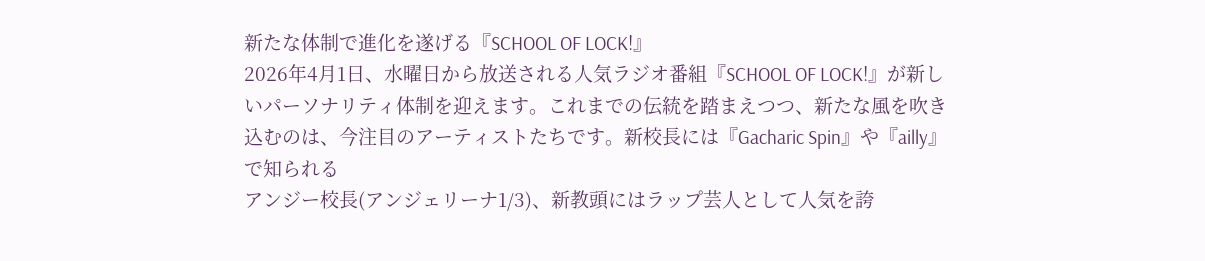新たな体制で進化を遂げる『SCHOOL OF LOCK!』
2026年4月1日、水曜日から放送される人気ラジオ番組『SCHOOL OF LOCK!』が新しいパーソナリティ体制を迎えます。これまでの伝統を踏まえつつ、新たな風を吹き込むのは、今注目のアーティストたちです。新校長には『Gacharic Spin』や『ailly』で知られる
アンジー校長(アンジェリーナ1/3)、新教頭にはラップ芸人として人気を誇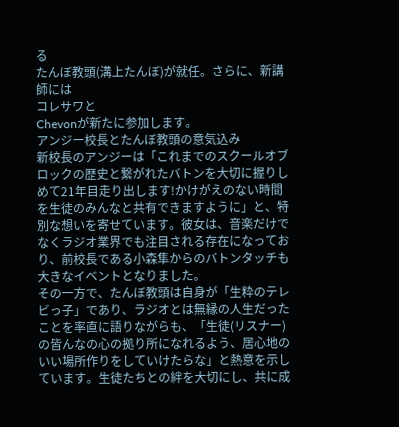る
たんぼ教頭(溝上たんぼ)が就任。さらに、新講師には
コレサワと
Chevonが新たに参加します。
アンジー校長とたんぼ教頭の意気込み
新校長のアンジーは「これまでのスクールオブロックの歴史と繋がれたバトンを大切に握りしめて21年目走り出します!かけがえのない時間を生徒のみんなと共有できますように」と、特別な想いを寄せています。彼女は、音楽だけでなくラジオ業界でも注目される存在になっており、前校長である小森隼からのバトンタッチも大きなイベントとなりました。
その一方で、たんぼ教頭は自身が「生粋のテレビっ子」であり、ラジオとは無縁の人生だったことを率直に語りながらも、「生徒(リスナー)の皆んなの心の拠り所になれるよう、居心地のいい場所作りをしていけたらな」と熱意を示しています。生徒たちとの絆を大切にし、共に成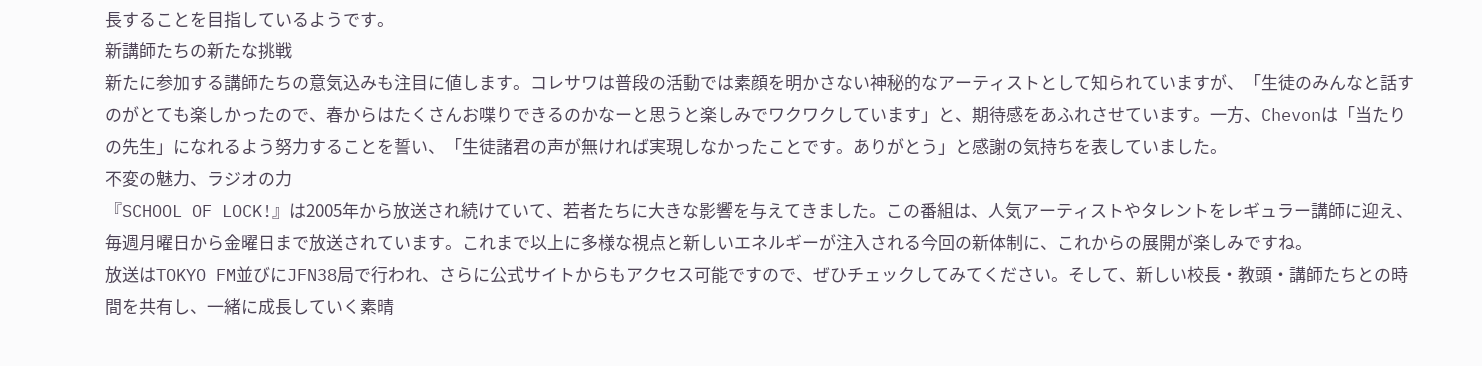長することを目指しているようです。
新講師たちの新たな挑戦
新たに参加する講師たちの意気込みも注目に値します。コレサワは普段の活動では素顔を明かさない神秘的なアーティストとして知られていますが、「生徒のみんなと話すのがとても楽しかったので、春からはたくさんお喋りできるのかなーと思うと楽しみでワクワクしています」と、期待感をあふれさせています。一方、Chevonは「当たりの先生」になれるよう努力することを誓い、「生徒諸君の声が無ければ実現しなかったことです。ありがとう」と感謝の気持ちを表していました。
不変の魅力、ラジオの力
『SCHOOL OF LOCK!』は2005年から放送され続けていて、若者たちに大きな影響を与えてきました。この番組は、人気アーティストやタレントをレギュラー講師に迎え、毎週月曜日から金曜日まで放送されています。これまで以上に多様な視点と新しいエネルギーが注入される今回の新体制に、これからの展開が楽しみですね。
放送はTOKYO FM並びにJFN38局で行われ、さらに公式サイトからもアクセス可能ですので、ぜひチェックしてみてください。そして、新しい校長・教頭・講師たちとの時間を共有し、一緒に成長していく素晴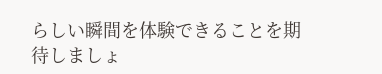らしい瞬間を体験できることを期待しましょ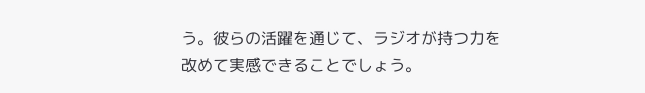う。彼らの活躍を通じて、ラジオが持つ力を改めて実感できることでしょう。